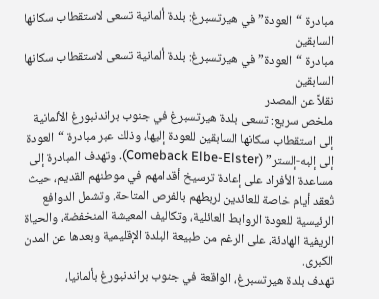مبادرة “العودة” في هيرتسبرغ: بلدة ألمانية تسعى لاستقطاب سكانها السابقين
مبادرة “العودة” في هيرتسبرغ: بلدة ألمانية تسعى لاستقطاب سكانها السابقين
نقلاً عن المصدر
ملخص سريع: تسعى بلدة هيرتسبرغ في جنوب براندنبورغ الألمانية إلى استقطاب سكانها السابقين للعودة إليها، وذلك عبر مبادرة “العودة إلى إلبه-إلستر” (Comeback Elbe-Elster). وتهدف المبادرة إلى مساعدة الأفراد على إعادة ترسيخ أقدامهم في موطنهم القديم، حيث تُعقد أيام خاصة للعائدين لربطهم بالفرص المتاحة. وتشمل الدوافع الرئيسية للعودة الروابط العائلية، وتكاليف المعيشة المنخفضة، والحياة الريفية الهادئة، على الرغم من طبيعة البلدة الإقليمية وبعدها عن المدن الكبرى.
تهدف بلدة هيرتسبرغ، الواقعة في جنوب براندنبورغ بألمانيا،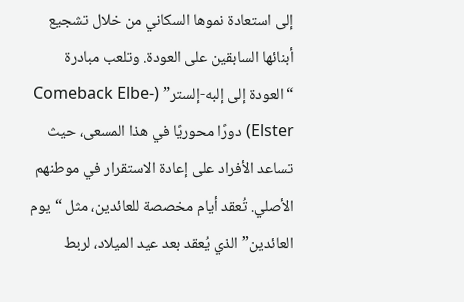إلى استعادة نموها السكاني من خلال تشجيع أبنائها السابقين على العودة. وتلعب مبادرة “العودة إلى إلبه-إلستر” (Comeback Elbe-Elster) دورًا محوريًا في هذا المسعى، حيث تساعد الأفراد على إعادة الاستقرار في موطنهم الأصلي. تُعقد أيام مخصصة للعائدين، مثل “يوم العائدين” الذي يُعقد بعد عيد الميلاد، لربط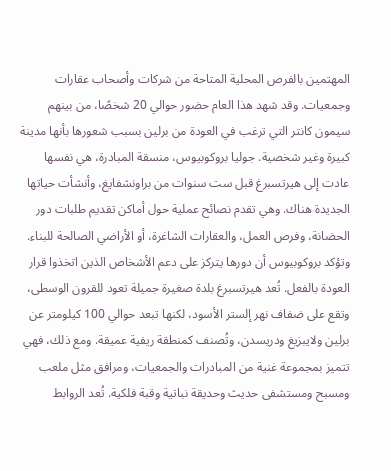المهتمين بالفرص المحلية المتاحة من شركات وأصحاب عقارات وجمعيات. وقد شهد هذا العام حضور حوالي 20 شخصًا، من بينهم سيمون كانتر التي ترغب في العودة من برلين بسبب شعورها بأنها مدينة كبيرة وغير شخصية. جوليا بروكوبيوس، منسقة المبادرة، هي نفسها عادت إلى هيرتسبرغ قبل ست سنوات من براونشفايغ، وأنشأت حياتها الجديدة هناك. وهي تقدم نصائح عملية حول أماكن تقديم طلبات دور الحضانة، وفرص العمل، والعقارات الشاغرة، أو الأراضي الصالحة للبناء. وتؤكد بروكوبيوس أن دورها يتركز على دعم الأشخاص الذين اتخذوا قرار العودة بالفعل. تُعد هيرتسبرغ بلدة صغيرة جميلة تعود للقرون الوسطى، وتقع على ضفاف نهر إلستر الأسود، لكنها تبعد حوالي 100 كيلومتر عن برلين ولايبزيغ ودريسدن، وتُصنف كمنطقة ريفية عميقة. ومع ذلك، فهي تتميز بمجموعة غنية من المبادرات والجمعيات، ومرافق مثل ملعب ومسبح ومستشفى حديث وحديقة نباتية وقبة فلكية. تُعد الروابط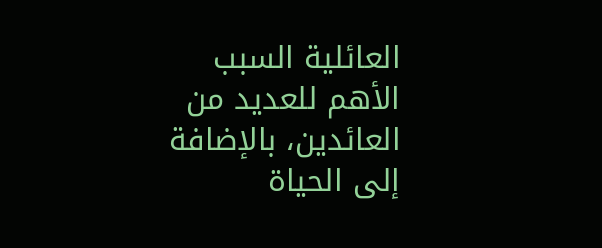العائلية السبب الأهم للعديد من العائدين، بالإضافة إلى الحياة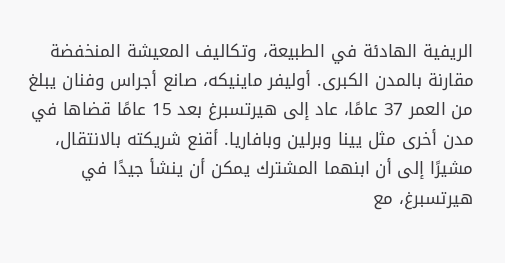الريفية الهادئة في الطبيعة، وتكاليف المعيشة المنخفضة مقارنة بالمدن الكبرى. أوليفر ماينيكه، صانع أجراس وفنان يبلغ من العمر 37 عامًا، عاد إلى هيرتسبرغ بعد 15 عامًا قضاها في مدن أخرى مثل يينا وبرلين وبافاريا. أقنع شريكته بالانتقال، مشيرًا إلى أن ابنهما المشترك يمكن أن ينشأ جيدًا في هيرتسبرغ، مع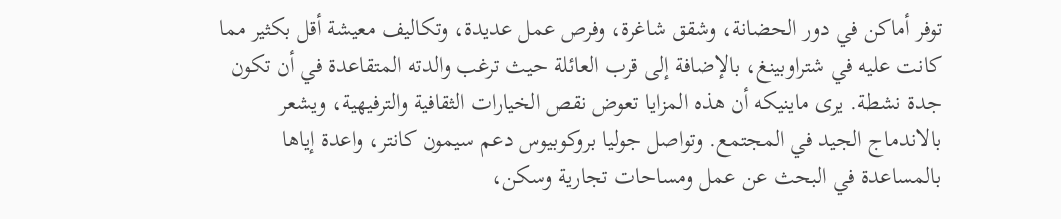توفر أماكن في دور الحضانة، وشقق شاغرة، وفرص عمل عديدة، وتكاليف معيشة أقل بكثير مما كانت عليه في شتراوبينغ، بالإضافة إلى قرب العائلة حيث ترغب والدته المتقاعدة في أن تكون جدة نشطة. يرى ماينيكه أن هذه المزايا تعوض نقص الخيارات الثقافية والترفيهية، ويشعر بالاندماج الجيد في المجتمع. وتواصل جوليا بروكوبيوس دعم سيمون كانتر، واعدة إياها بالمساعدة في البحث عن عمل ومساحات تجارية وسكن،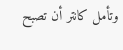وتأمل كانتر أن تصبح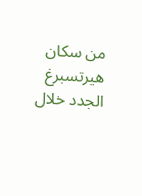من سكان هيرتسبرغ الجدد خلال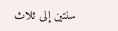سنتين إلى ثلاث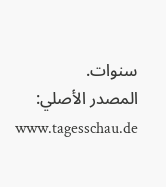سنوات.
المصدر الأصلي: www.tagesschau.de